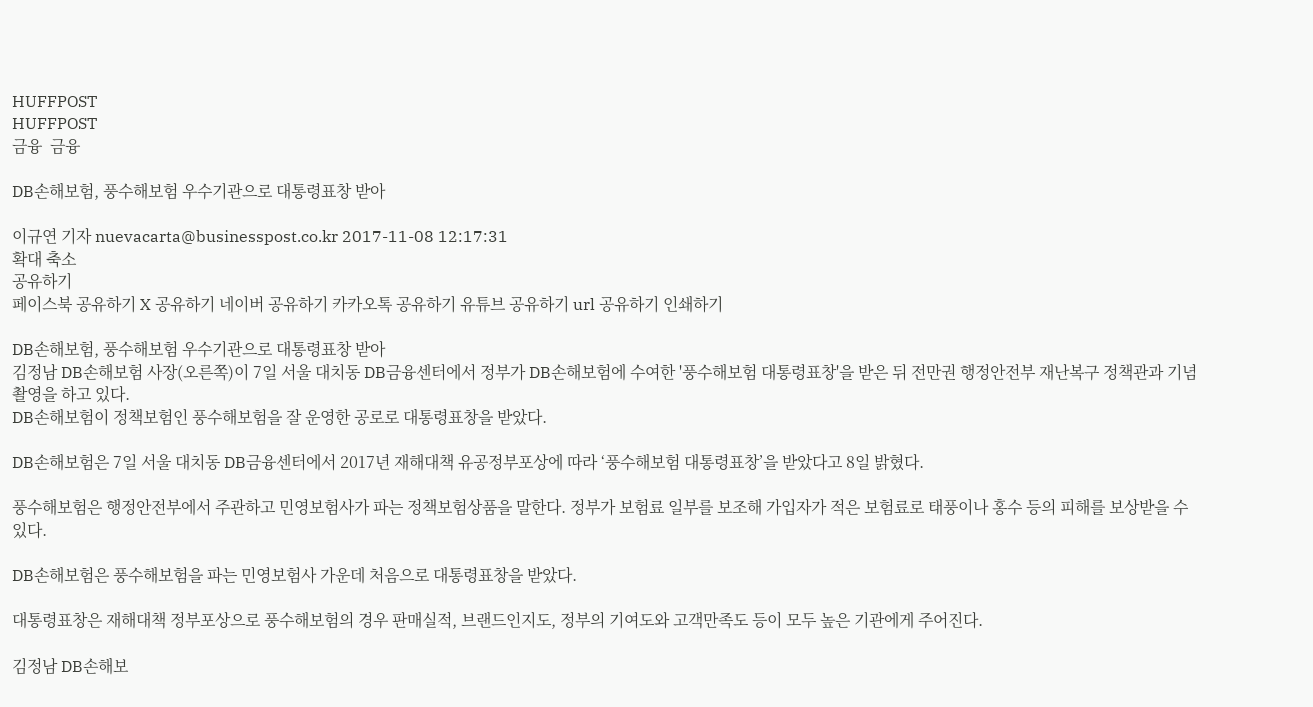HUFFPOST
HUFFPOST
금융  금융

DB손해보험, 풍수해보험 우수기관으로 대통령표창 받아

이규연 기자 nuevacarta@businesspost.co.kr 2017-11-08 12:17:31
확대 축소
공유하기
페이스북 공유하기 X 공유하기 네이버 공유하기 카카오톡 공유하기 유튜브 공유하기 url 공유하기 인쇄하기

DB손해보험, 풍수해보험 우수기관으로 대통령표창 받아
김정남 DB손해보험 사장(오른쪽)이 7일 서울 대치동 DB금융센터에서 정부가 DB손해보험에 수여한 '풍수해보험 대통령표창'을 받은 뒤 전만권 행정안전부 재난복구 정책관과 기념촬영을 하고 있다.
DB손해보험이 정책보험인 풍수해보험을 잘 운영한 공로로 대통령표창을 받았다.

DB손해보험은 7일 서울 대치동 DB금융센터에서 2017년 재해대책 유공정부포상에 따라 ‘풍수해보험 대통령표창’을 받았다고 8일 밝혔다.

풍수해보험은 행정안전부에서 주관하고 민영보험사가 파는 정책보험상품을 말한다. 정부가 보험료 일부를 보조해 가입자가 적은 보험료로 태풍이나 홍수 등의 피해를 보상받을 수 있다.

DB손해보험은 풍수해보험을 파는 민영보험사 가운데 처음으로 대통령표창을 받았다.

대통령표창은 재해대책 정부포상으로 풍수해보험의 경우 판매실적, 브랜드인지도, 정부의 기여도와 고객만족도 등이 모두 높은 기관에게 주어진다.

김정남 DB손해보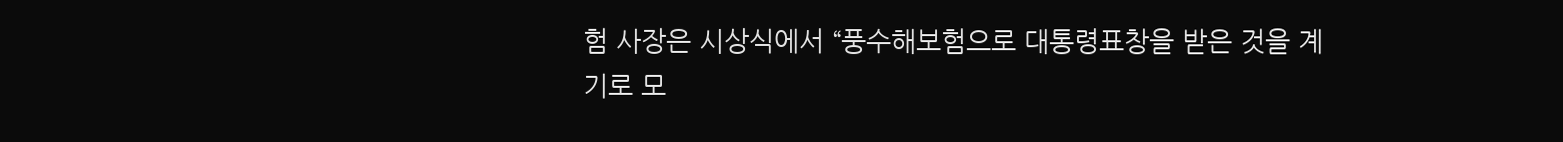험 사장은 시상식에서 “풍수해보험으로 대통령표창을 받은 것을 계기로 모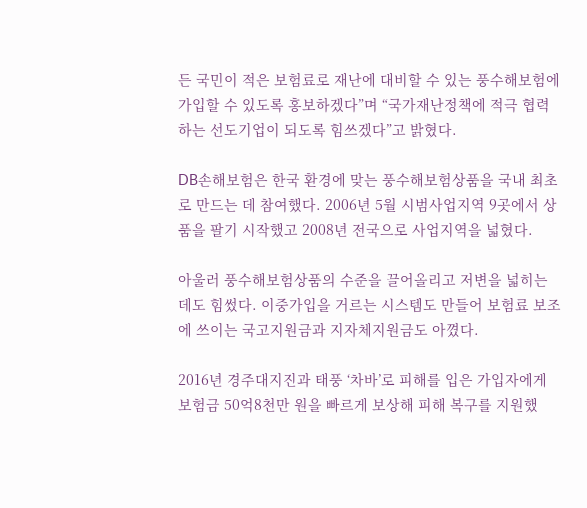든 국민이 적은 보험료로 재난에 대비할 수 있는 풍수해보험에 가입할 수 있도록 홍보하겠다”며 “국가재난정책에 적극 협력하는 선도기업이 되도록 힘쓰겠다”고 밝혔다.

DB손해보험은 한국 환경에 맞는 풍수해보험상품을 국내 최초로 만드는 데 참여했다. 2006년 5월 시범사업지역 9곳에서 상품을 팔기 시작했고 2008년 전국으로 사업지역을 넓혔다.

아울러 풍수해보험상품의 수준을 끌어올리고 저변을 넓히는 데도 힘썼다. 이중가입을 거르는 시스템도 만들어 보험료 보조에 쓰이는 국고지원금과 지자체지원금도 아꼈다.

2016년 경주대지진과 태풍 ‘차바’로 피해를 입은 가입자에게 보험금 50억8천만 원을 빠르게 보상해 피해 복구를 지원했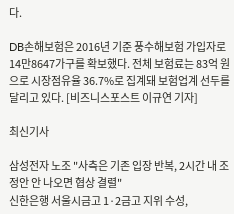다.

DB손해보험은 2016년 기준 풍수해보험 가입자로 14만8647가구를 확보했다. 전체 보험료는 83억 원으로 시장점유율 36.7%로 집계돼 보험업계 선두를 달리고 있다. [비즈니스포스트 이규연 기자]

최신기사

삼성전자 노조 "사측은 기존 입장 반복, 2시간 내 조정안 안 나오면 협상 결렬"
신한은행 서울시금고 1·2금고 지위 수성,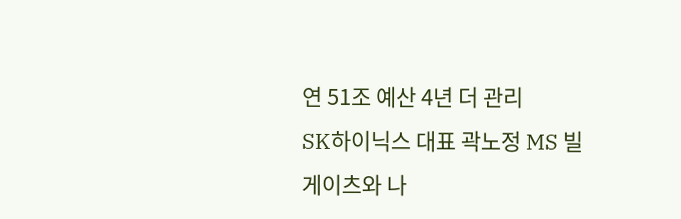연 51조 예산 4년 더 관리
SK하이닉스 대표 곽노정 MS 빌 게이츠와 나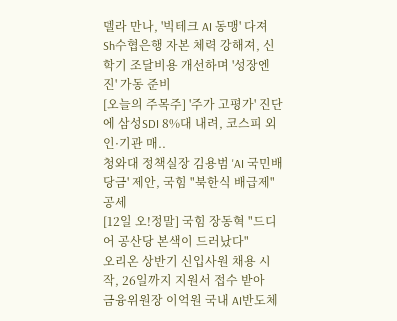델라 만나, '빅테크 AI 동맹' 다져
Sh수협은행 자본 체력 강해져, 신학기 조달비용 개선하며 '성장엔진' 가동 준비
[오늘의 주목주] '주가 고평가' 진단에 삼성SDI 8%대 내려, 코스피 외인·기관 매..
청와대 정책실장 김용범 'AI 국민배당금' 제안, 국힘 "북한식 배급제" 공세
[12일 오!정말] 국힘 장동혁 "드디어 공산당 본색이 드러났다"
오리온 상반기 신입사원 채용 시작, 26일까지 지원서 접수 받아
금융위원장 이억원 국내 AI반도체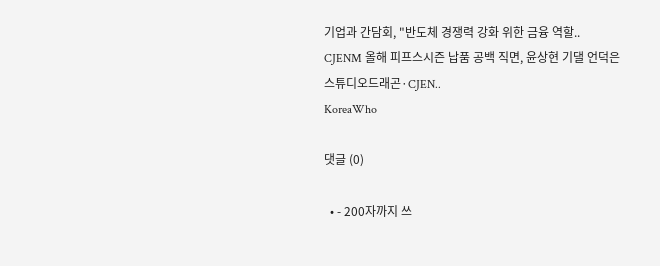기업과 간담회, "반도체 경쟁력 강화 위한 금융 역할..
CJENM 올해 피프스시즌 납품 공백 직면, 윤상현 기댈 언덕은 스튜디오드래곤·CJEN..
KoreaWho

댓글 (0)

  • - 200자까지 쓰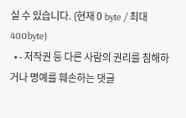실 수 있습니다. (현재 0 byte / 최대 400byte)
  • - 저작권 등 다른 사람의 권리를 침해하거나 명예를 훼손하는 댓글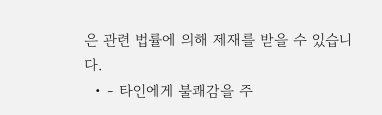은 관련 법률에 의해 제재를 받을 수 있습니다.
  • - 타인에게 불쾌감을 주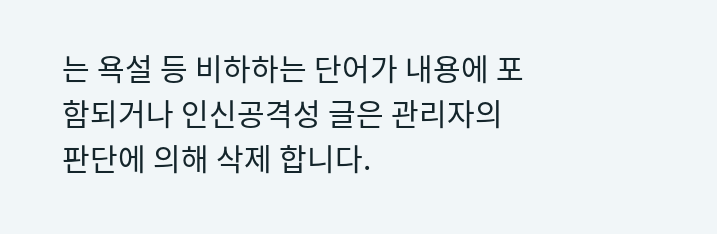는 욕설 등 비하하는 단어가 내용에 포함되거나 인신공격성 글은 관리자의 판단에 의해 삭제 합니다.